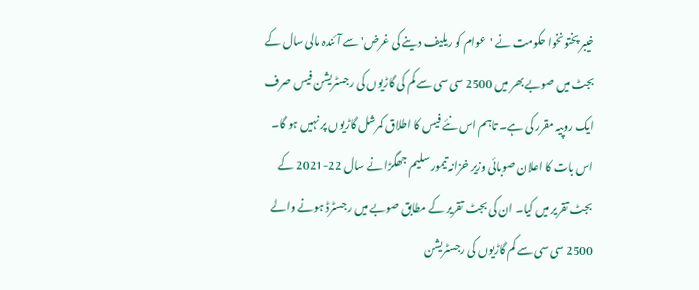خیبر پختونخوا حکومت نے 'عوام کو ریلیف دینے کی غرض' سے آئندہ مالی سال کے بجٹ میں صوبے بھر میں 2500 سی سی سے کم کی گاڑیوں کی رجسٹریشن فیس صرف ایک روپیہ مقرر کی ہے۔ تاہم اس نئے فیس کا اطلاق کمرشل گاڑیوں پر نہیں ہو گا۔
اس بات کا اعلان صوبائی وزیر خزانہ تیمور سلیم جھگڑا نے سال 22-2021 کے بجٹ تقریر میں کیا۔ ان کی بجٹ تقریر کے مطابق صوبے میں رجسٹرڈ ہونے والے 2500 سی سی سے کم گاڑیوں کی رجسٹریشن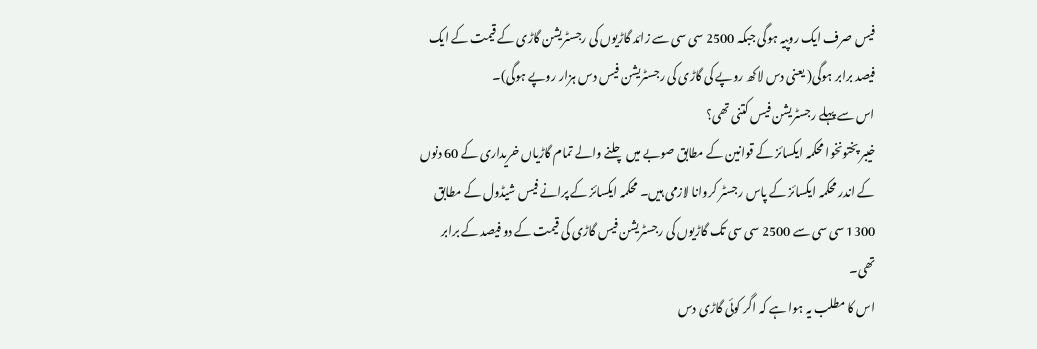فیس صرف ایک روپیہ ہوگی جبکہ 2500 سی سی سے زائد گاڑیوں کی رجسٹریشن گاڑی کے قیمت کے ایک فیصد برابر ہوگی( یعنی دس لاکھ روپے کی گاڑی کی رجسٹریشن فیس دس ہزار روپے ہوگی)۔
اس سے پہلے رجسٹریشن فیس کتنی تھی؟
خیبر پختونخوا محکمہ ایکسائز کے قوانین کے مطابق صوبے میں چلنے والے تمام گاڑیاں خریداری کے 60 دنوں کے اندر محکمہ ایکسائز کے پاس رجسٹر کروانا لازمی ہیں۔ محکمہ ایکسائز کے پرانے فیس شیڈول کے مطابق 1300 سی سی سے 2500 سی سی تک گاڑیوں کی رجسٹریشن فیس گاڑی کی قیمت کے دو فیصد کے برابر تھی۔
اس کا مطلب یہ ہوا ہے کہ اگر کوئی گاڑی دس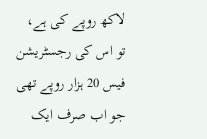لاکھ روپے کی ہے، تو اس کی رجسٹریشن فیس 20 ہزار روپے تھی جو اب صرف ایک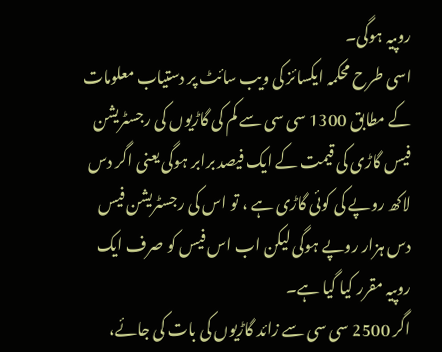روپیہ ہوگی۔
اسی طرح محکمہ ایکسائز کی ویب سائٹ پر دستیاب معلومات کے مطابق 1300 سی سی سے کم کی گاڑیوں کی رجسٹریشن فیس گاڑی کی قیمت کے ایک فیصد برابر ہوگی یعنی اگر دس لاکھ روپے کی کوئی گاڑی ہے ، تو اس کی رجسٹریشن فیس دس ہزار روپے ہوگی لیکن اب اس فیس کو صرف ایک روپیہ مقرر کیا گیا ہے۔
اگر 2500 سی سی سے زائد گاڑیوں کی بات کی جائے،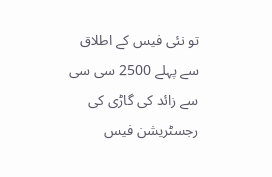تو نئی فیس کے اطلاق سے پہلے 2500 سی سی سے زائد کی گاڑی کی رجسٹریشن فیس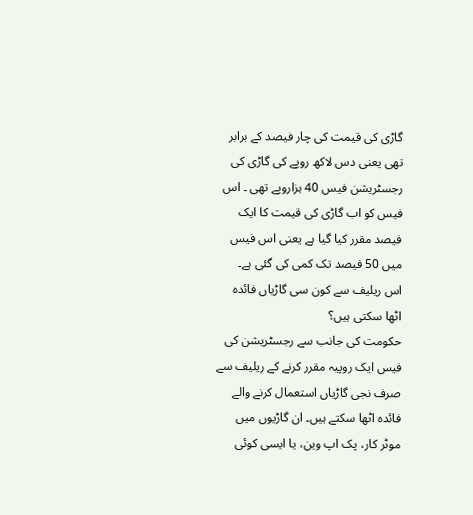گاڑی کی قیمت کی چار فیصد کے برابر تھی یعنی دس لاکھ روپے کی گاڑی کی رجسٹریشن فیس 40 ہزاروپے تھی ۔ اس فیس کو اب گاڑی کی قیمت کا ایک فیصد مقرر کیا گیا ہے یعنی اس فیس میں 50 فیصد تک کمی کی گئی ہے۔
اس ریلیف سے کون سی گاڑیاں فائدہ اٹھا سکتی ہیں؟
حکومت کی جانب سے رجسٹریشن کی فیس ایک روپیہ مقرر کرنے کے ریلیف سے صرف نجی گاڑیاں استعمال کرنے والے فائدہ اٹھا سکتے ہیں۔ ان گاڑیوں میں موٹر کار، پک اپ وین، یا ایسی کوئی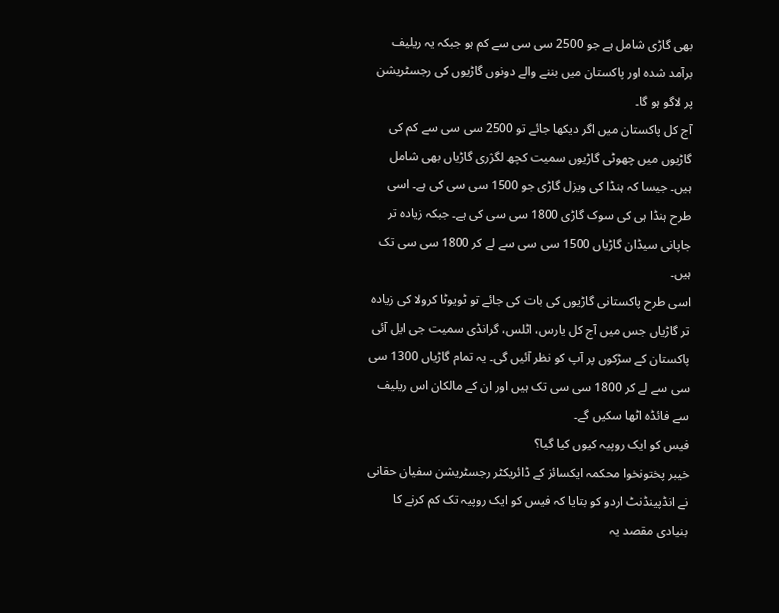بھی گاڑی شامل ہے جو 2500 سی سی سے کم ہو جبکہ یہ ریلیف برآمد شدہ اور پاکستان میں بننے والے دونوں گاڑیوں کی رجسٹریشن پر لاگو ہو گا۔
آج کل پاکستان میں اگر دیکھا جائے تو 2500 سی سی سے کم کی گاڑیوں میں چھوٹی گاڑیوں سمیت کچھ لگژری گاڑیاں بھی شامل ہیں۔ جیسا کہ ہنڈا کی ویزل گاڑی جو 1500 سی سی کی ہے۔ اسی طرح ہنڈا ہی کی سوک گاڑی 1800 سی سی کی ہے۔ جبکہ زیادہ تر جاپانی سیڈان گاڑیاں 1500 سی سی سے لے کر 1800 سی سی تک ہیں۔
اسی طرح پاکستانی گاڑیوں کی بات کی جائے تو ٹویوٹا کرولا کی زیادہ تر گاڑیاں جس میں آج کل یارس، اٹلس، گرانڈی سمیت جی ایل آئی پاکستان کے سڑکوں پر آپ کو نظر آئیں گی۔ یہ تمام گاڑیاں 1300 سی سی سے لے کر 1800 سی سی تک ہیں اور ان کے مالکان اس ریلیف سے فائڈہ اٹھا سکیں گے۔
فیس کو ایک روپیہ کیوں کیا گیا؟
خیبر پختونخوا محکمہ ایکسائز کے ڈائریکٹر رجسٹریشن سفیان حقانی نے انڈپینڈنٹ اردو کو بتایا کہ فیس کو ایک روپیہ تک کم کرنے کا بنیادی مقصد یہ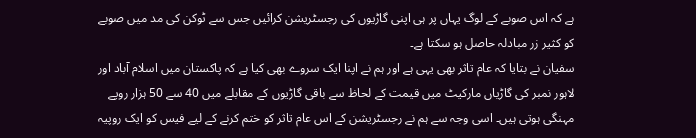ہے کہ اس صوبے کے لوگ یہاں پر ہی اپنی گاڑیوں کی رجسٹریشن کرائیں جس سے ٹوکن کی مد میں صوبے کو کثیر زر مبادلہ حاصل ہو سکتا ہے۔
سفیان نے بتایا کہ عام تاثر بھی یہی ہے اور ہم نے اپنا ایک سروے بھی کیا ہے کہ پاکستان میں اسلام آباد اور لاہور نمبر کی گاڑیاں مارکیٹ میں قیمت کے لحاظ سے باقی گاڑیوں کے مقابلے میں 40 سے 50 ہزار روپے مہنگی ہوتی ہیں۔ اسی وجہ سے ہم نے رجسٹریشن کے اس عام تاثر کو ختم کرنے کے لیے فیس کو ایک روپیہ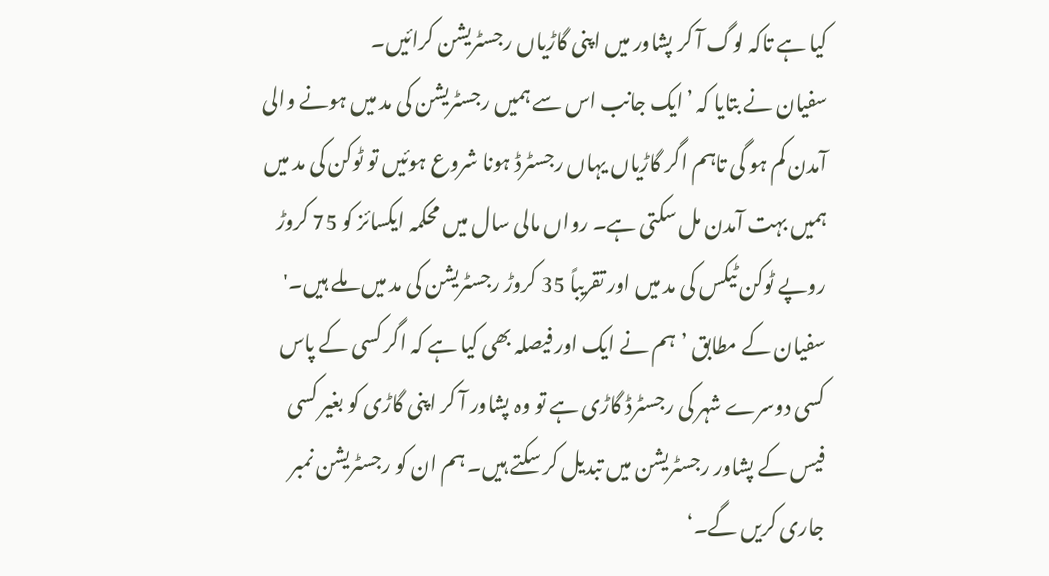کیا ہے تاکہ لوگ آ کر پشاور میں اپنی گاڑیاں رجسٹریشن کرائیں۔
سفیان نے بتایا کہ ’ایک جانب اس سے ہمیں رجسٹریشن کی مد میں ہونے والی آمدن کم ہو گی تاہم اگر گاڑیاں یہاں رجسٹرڈ ہونا شروع ہوئیں تو ٹوکن کی مد میں ہمیں بہت آمدن مل سکتی ہے۔ رواں مالی سال میں محکمہ ایکسائز کو 75 کروڑ روپے ٹوکن ٹیکس کی مد میں اور تقریباً 35 کروڑ رجسٹریشن کی مد میں ملے ہیں۔'
سفیان کے مطابق ’ہم نے ایک اور فیصلہ بھی کیا ہے کہ اگر کسی کے پاس کسی دوسرے شہر کی رجسٹرڈ گاڑی ہے تو وہ پشاور آ کر اپنی گاڑی کو بغیر کسی فیس کے پشاور رجسٹریشن میں تبدیل کر سکتے ہیں۔ ہم ان کو رجسٹریشن نمبر جاری کریں گے۔‘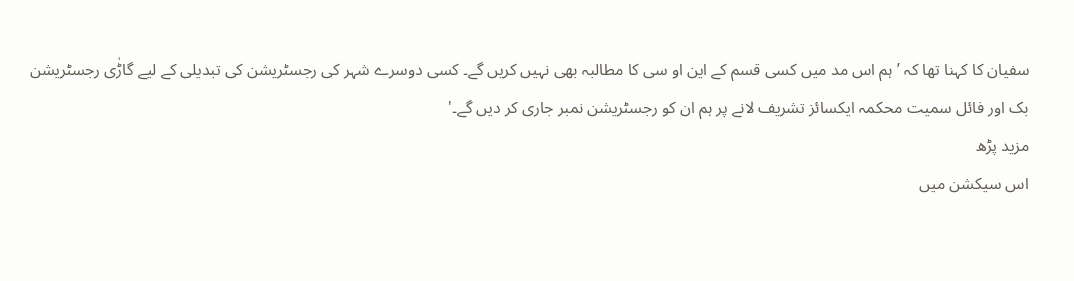سفیان کا کہنا تھا کہ ’ہم اس مد میں کسی قسم کے این او سی کا مطالبہ بھی نہیں کریں گے۔ کسی دوسرے شہر کی رجسٹریشن کی تبدیلی کے لیے گاڑٰی رجسٹریشن بک اور فائل سمیت محکمہ ایکسائز تشریف لانے پر ہم ان کو رجسٹریشن نمبر جاری کر دیں گے۔'
مزید پڑھ
اس سیکشن میں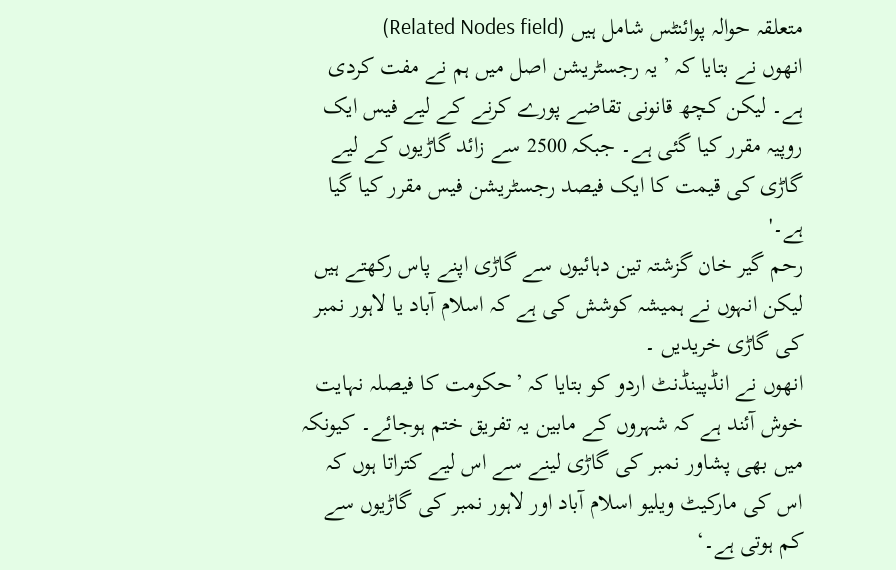متعلقہ حوالہ پوائنٹس شامل ہیں (Related Nodes field)
انھوں نے بتایا کہ ’یہ رجسٹریشن اصل میں ہم نے مفت کردی ہے۔ لیکن کچھ قانونی تقاضے پورے کرنے کے لیے فیس ایک روپیہ مقرر کیا گئی ہے۔ جبکہ 2500 سے زائد گاڑیوں کے لیے گاڑی کی قیمت کا ایک فیصد رجسٹریشن فیس مقرر کیا گیا ہے۔'
رحم گیر خان گزشتہ تین دہائیوں سے گاڑی اپنے پاس رکھتے ہیں لیکن انہوں نے ہمیشہ کوشش کی ہے کہ اسلام آباد یا لاہور نمبر کی گاڑی خریدیں ۔
انھوں نے انڈپینڈنٹ اردو کو بتایا کہ ’حکومت کا فیصلہ نہایت خوش آئند ہے کہ شہروں کے مابین یہ تفریق ختم ہوجائے۔ کیونکہ میں بھی پشاور نمبر کی گاڑی لینے سے اس لیے کتراتا ہوں کہ اس کی مارکیٹ ویلیو اسلام آباد اور لاہور نمبر کی گاڑیوں سے کم ہوتی ہے۔‘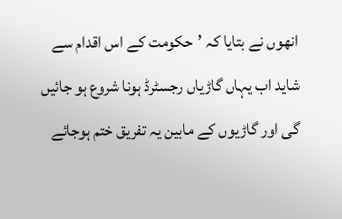انھوں نے بتایا کہ ’حکومت کے اس اقدام سے شاید اب یہاں گاڑیاں رجسٹرڈ ہونا شروع ہو جائیں گی اور گاڑیوں کے مابین یہ تفریق ختم ہوجائے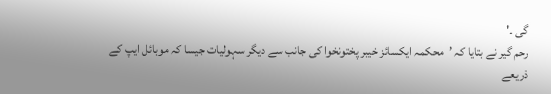گی ۔'
رحم گیر نے بتایا کہ ’محکمہ ایکسائز خیبر پختونخوا کی جانب سے دیگر سہولیات جیسا کہ موبائل ایپ کے ذریعے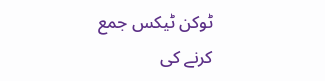ٹوکن ٹیکس جمع کرنے کی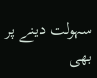سہولت دینے پر بھی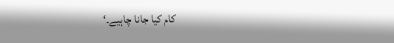کام کیا جانا چاہیے۔‘